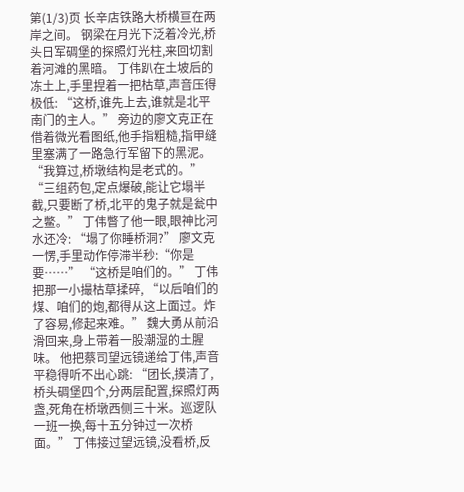第(1/3)页 长辛店铁路大桥横亘在两岸之间。 钢梁在月光下泛着冷光,桥头日军碉堡的探照灯光柱,来回切割着河滩的黑暗。 丁伟趴在土坡后的冻土上,手里捏着一把枯草,声音压得极低: “这桥,谁先上去,谁就是北平南门的主人。” 旁边的廖文克正在借着微光看图纸,他手指粗糙,指甲缝里塞满了一路急行军留下的黑泥。 “我算过,桥墩结构是老式的。” “三组药包,定点爆破,能让它塌半截,只要断了桥,北平的鬼子就是瓮中之鳖。” 丁伟瞥了他一眼,眼神比河水还冷: “塌了你睡桥洞?” 廖文克一愣,手里动作停滞半秒:“你是要……” “这桥是咱们的。” 丁伟把那一小撮枯草揉碎, “以后咱们的煤、咱们的炮,都得从这上面过。炸了容易,修起来难。” 魏大勇从前沿滑回来,身上带着一股潮湿的土腥味。 他把蔡司望远镜递给丁伟,声音平稳得听不出心跳: “团长,摸清了,桥头碉堡四个,分两层配置,探照灯两盏,死角在桥墩西侧三十米。巡逻队一班一换,每十五分钟过一次桥面。” 丁伟接过望远镜,没看桥,反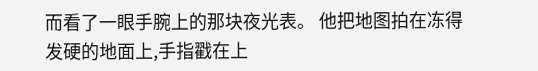而看了一眼手腕上的那块夜光表。 他把地图拍在冻得发硬的地面上,手指戳在上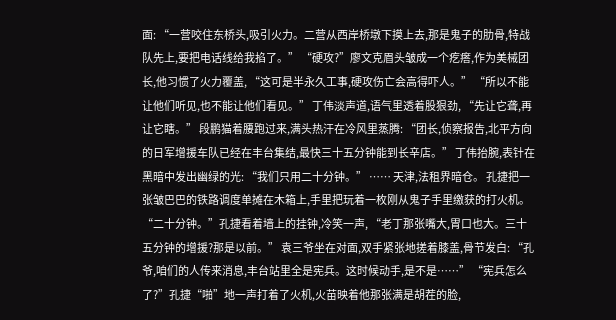面: “一营咬住东桥头,吸引火力。二营从西岸桥墩下摸上去,那是鬼子的肋骨,特战队先上,要把电话线给我掐了。” “硬攻?”廖文克眉头皱成一个疙瘩,作为美械团长,他习惯了火力覆盖, “这可是半永久工事,硬攻伤亡会高得吓人。” “所以不能让他们听见,也不能让他们看见。” 丁伟淡声道,语气里透着股狠劲, “先让它聋,再让它瞎。” 段鹏猫着腰跑过来,满头热汗在冷风里蒸腾: “团长,侦察报告,北平方向的日军增援车队已经在丰台集结,最快三十五分钟能到长辛店。” 丁伟抬腕,表针在黑暗中发出幽绿的光: “我们只用二十分钟。” …… 天津,法租界暗仓。 孔捷把一张皱巴巴的铁路调度单摊在木箱上,手里把玩着一枚刚从鬼子手里缴获的打火机。 “二十分钟。”孔捷看着墙上的挂钟,冷笑一声, “老丁那张嘴大,胃口也大。三十五分钟的增援?那是以前。” 袁三爷坐在对面,双手紧张地搓着膝盖,骨节发白: “孔爷,咱们的人传来消息,丰台站里全是宪兵。这时候动手,是不是……” “宪兵怎么了?”孔捷“啪”地一声打着了火机,火苗映着他那张满是胡茬的脸,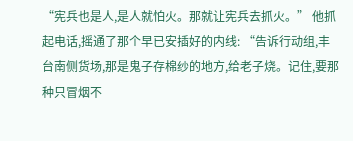“宪兵也是人,是人就怕火。那就让宪兵去抓火。” 他抓起电话,摇通了那个早已安插好的内线: “告诉行动组,丰台南侧货场,那是鬼子存棉纱的地方,给老子烧。记住,要那种只冒烟不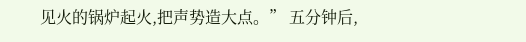见火的锅炉起火,把声势造大点。” 五分钟后,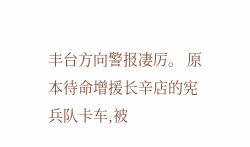丰台方向警报凄厉。 原本待命增援长辛店的宪兵队卡车,被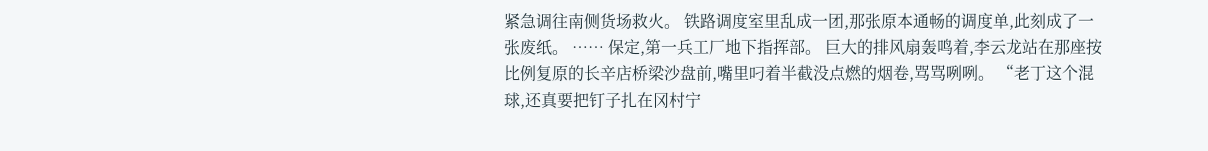紧急调往南侧货场救火。 铁路调度室里乱成一团,那张原本通畅的调度单,此刻成了一张废纸。 …… 保定,第一兵工厂地下指挥部。 巨大的排风扇轰鸣着,李云龙站在那座按比例复原的长辛店桥梁沙盘前,嘴里叼着半截没点燃的烟卷,骂骂咧咧。 “老丁这个混球,还真要把钉子扎在冈村宁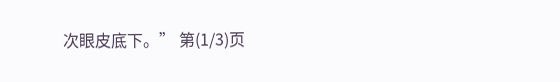次眼皮底下。” 第(1/3)页